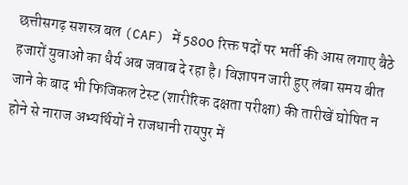छत्तीसगढ़ सशस्त्र बल (CAF) में 5800 रिक्त पदों पर भर्ती की आस लगाए बैठे हजारों युवाओं का धैर्य अब जवाब दे रहा है। विज्ञापन जारी हुए लंबा समय बीत जाने के बाद भी फिजिकल टेस्ट (शारीरिक दक्षता परीक्षा) की तारीखें घोषित न होने से नाराज अभ्यर्थियों ने राजधानी रायपुर में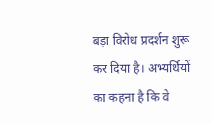बड़ा विरोध प्रदर्शन शुरू कर दिया है। अभ्यर्थियों का कहना है कि वे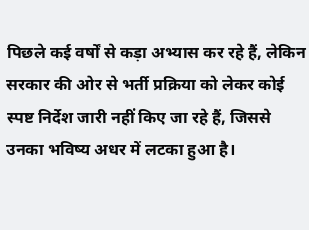पिछले कई वर्षों से कड़ा अभ्यास कर रहे हैं, लेकिन सरकार की ओर से भर्ती प्रक्रिया को लेकर कोई स्पष्ट निर्देश जारी नहीं किए जा रहे हैं, जिससे उनका भविष्य अधर में लटका हुआ है।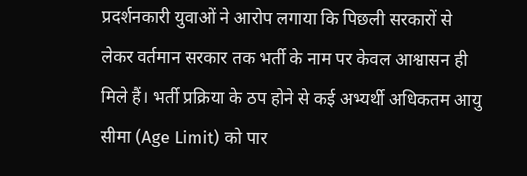प्रदर्शनकारी युवाओं ने आरोप लगाया कि पिछली सरकारों से लेकर वर्तमान सरकार तक भर्ती के नाम पर केवल आश्वासन ही मिले हैं। भर्ती प्रक्रिया के ठप होने से कई अभ्यर्थी अधिकतम आयु सीमा (Age Limit) को पार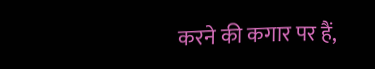करने की कगार पर हैं,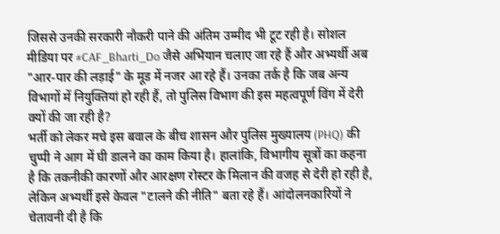जिससे उनकी सरकारी नौकरी पाने की अंतिम उम्मीद भी टूट रही है। सोशल मीडिया पर #CAF_Bharti_Do जैसे अभियान चलाए जा रहे हैं और अभ्यर्थी अब "आर-पार की लड़ाई" के मूड में नजर आ रहे हैं। उनका तर्क है कि जब अन्य विभागों में नियुक्तियां हो रही हैं, तो पुलिस विभाग की इस महत्वपूर्ण विंग में देरी क्यों की जा रही है?
भर्ती को लेकर मचे इस बवाल के बीच शासन और पुलिस मुख्यालय (PHQ) की चुप्पी ने आग में घी डालने का काम किया है। हालांकि, विभागीय सूत्रों का कहना है कि तकनीकी कारणों और आरक्षण रोस्टर के मिलान की वजह से देरी हो रही है, लेकिन अभ्यर्थी इसे केवल "टालने की नीति" बता रहे हैं। आंदोलनकारियों ने चेतावनी दी है कि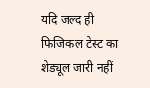यदि जल्द ही फिजिकल टेस्ट का शेड्यूल जारी नहीं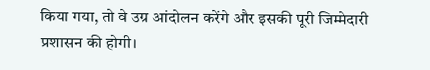किया गया, तो वे उग्र आंदोलन करेंगे और इसकी पूरी जिम्मेदारी प्रशासन की होगी।